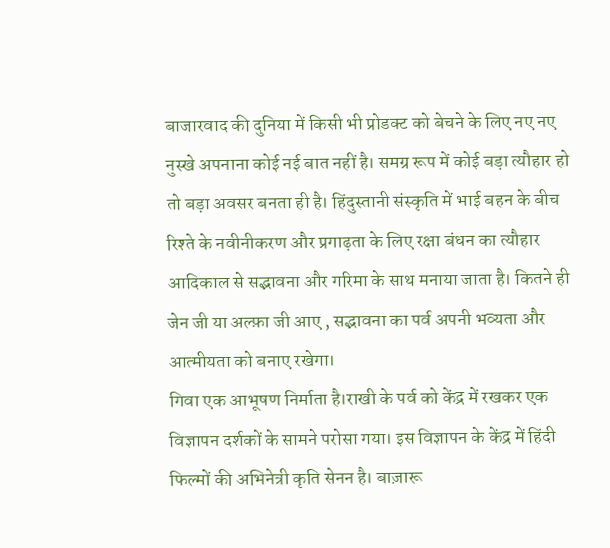बाजारवाद की दुनिया में किसी भी प्रोडक्ट को बेचने के लिए नए नए नुस्खे अपनाना कोई नई बात नहीं है। समग्र रूप में कोई बड़ा त्यौहार हो तो बड़ा अवसर बनता ही है। हिंदुस्तानी संस्कृति में भाई बहन के बीच रिश्ते के नवीनीकरण और प्रगाढ़ता के लिए रक्षा बंधन का त्यौहार आदिकाल से सद्भावना और गरिमा के साथ मनाया जाता है। कितने ही जेन जी या अल्फ़ा जी आए , सद्भावना का पर्व अपनी भव्यता और आत्मीयता को बनाए रखेगा।
गिवा एक आभूषण निर्माता है।राखी के पर्व को केंद्र में रखकर एक विज्ञापन दर्शकों के सामने परोसा गया। इस विज्ञापन के केंद्र में हिंदी फिल्मों की अभिनेत्री कृति सेनन है। बाज़ारू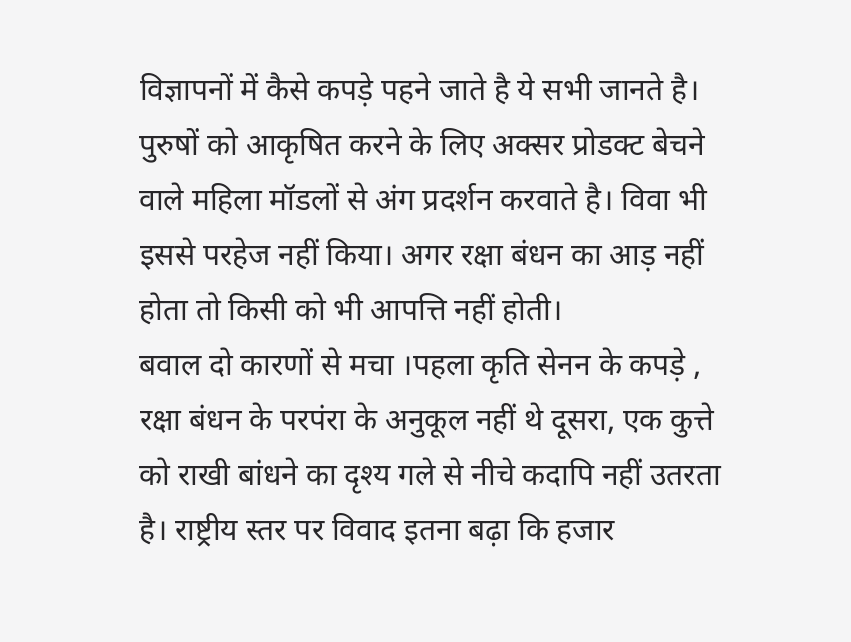विज्ञापनों में कैसे कपड़े पहने जाते है ये सभी जानते है। पुरुषों को आकृषित करने के लिए अक्सर प्रोडक्ट बेचने वाले महिला मॉडलों से अंग प्रदर्शन करवाते है। विवा भी इससे परहेज नहीं किया। अगर रक्षा बंधन का आड़ नहीं होता तो किसी को भी आपत्ति नहीं होती।
बवाल दो कारणों से मचा ।पहला कृति सेनन के कपड़े , रक्षा बंधन के परपंरा के अनुकूल नहीं थे दूसरा, एक कुत्ते को राखी बांधने का दृश्य गले से नीचे कदापि नहीं उतरता है। राष्ट्रीय स्तर पर विवाद इतना बढ़ा कि हजार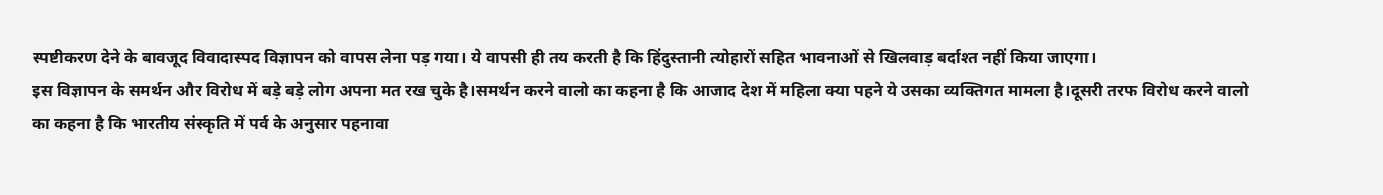स्पष्टीकरण देने के बावजूद विवादास्पद विज्ञापन को वापस लेना पड़ गया। ये वापसी ही तय करती है कि हिंदुस्तानी त्योहारों सहित भावनाओं से खिलवाड़ बर्दाश्त नहीं किया जाएगा।
इस विज्ञापन के समर्थन और विरोध में बड़े बड़े लोग अपना मत रख चुके है।समर्थन करने वालो का कहना है कि आजाद देश में महिला क्या पहने ये उसका व्यक्तिगत मामला है।दूसरी तरफ विरोध करने वालो का कहना है कि भारतीय संस्कृति में पर्व के अनुसार पहनावा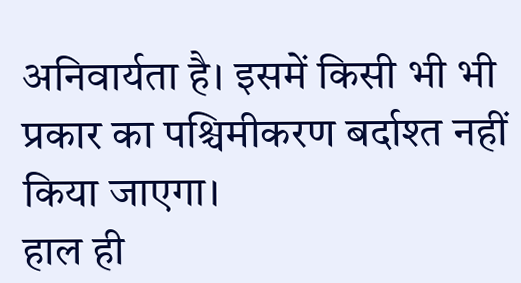अनिवार्यता है। इसमें किसी भी भी प्रकार का पश्चिमीकरण बर्दाश्त नहीं किया जाएगा।
हाल ही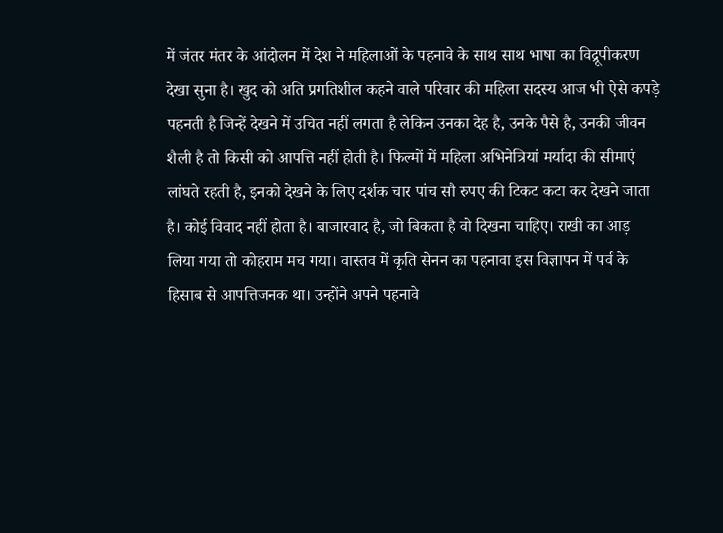में जंतर मंतर के आंदोलन में देश ने महिलाओं के पहनावे के साथ साथ भाषा का विद्रूपीकरण देखा सुना है। खुद को अति प्रगतिशील कहने वाले परिवार की महिला सदस्य आज भी ऐसे कपड़े पहनती है जिन्हें देखने में उचित नहीं लगता है लेकिन उनका देह है, उनके पैसे है, उनकी जीवन शैली है तो किसी को आपत्ति नहीं होती है। फिल्मों में महिला अभिनेत्रियां मर्यादा की सीमाएं लांघते रहती है, इनको देखने के लिए दर्शक चार पांच सौ रुपए की टिकट कटा कर देखने जाता है। कोई विवाद नहीं होता है। बाजारवाद है, जो बिकता है वो दिखना चाहिए। राखी का आड़ लिया गया तो कोहराम मच गया। वास्तव में कृति सेनन का पहनावा इस विज्ञापन में पर्व के हिसाब से आपत्तिजनक था। उन्होंने अपने पहनावे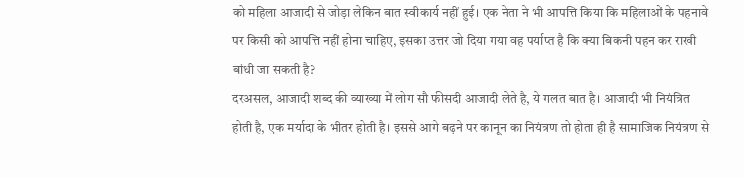को महिला आजादी से जोड़ा लेकिन बात स्वीकार्य नहीं हुई। एक नेता ने भी आपत्ति किया कि महिलाओं के पहनावे पर किसी को आपत्ति नहीं होना चाहिए, इसका उत्तर जो दिया गया वह पर्याप्त है कि क्या बिकनी पहन कर राखी बांधी जा सकती है?
दरअसल, आजादी शब्द की व्याख्या में लोग सौ फीसदी आजादी लेते है, ये गलत बात है। आजादी भी नियंत्रित होती है, एक मर्यादा के भीतर होती है। इससे आगे बढ़ने पर कानून का नियंत्रण तो होता ही है सामाजिक नियंत्रण से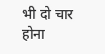भी दो चार होना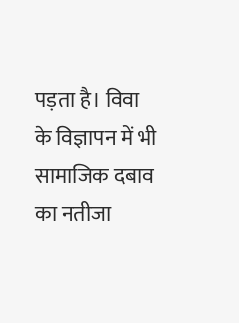पड़ता है। विवा के विज्ञापन में भी सामाजिक दबाव का नतीजा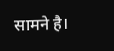सामने है।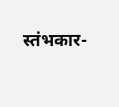स्तंभकार-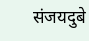संजयदुबे